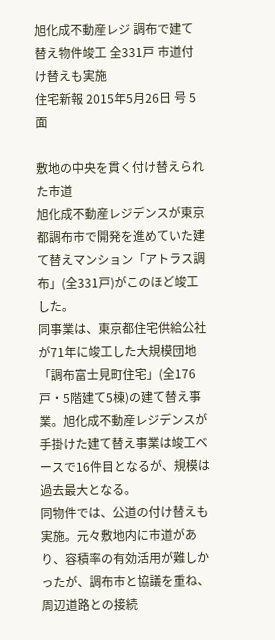旭化成不動産レジ 調布で建て替え物件竣工 全331戸 市道付け替えも実施
住宅新報 2015年5月26日 号 5面

敷地の中央を貫く付け替えられた市道
旭化成不動産レジデンスが東京都調布市で開発を進めていた建て替えマンション「アトラス調布」(全331戸)がこのほど竣工した。
同事業は、東京都住宅供給公社が71年に竣工した大規模団地「調布富士見町住宅」(全176戸・5階建て5棟)の建て替え事業。旭化成不動産レジデンスが手掛けた建て替え事業は竣工ベースで16件目となるが、規模は過去最大となる。
同物件では、公道の付け替えも実施。元々敷地内に市道があり、容積率の有効活用が難しかったが、調布市と協議を重ね、周辺道路との接続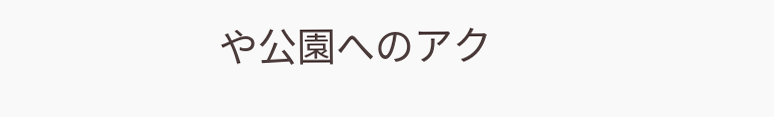や公園へのアク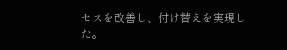セスを改善し、付け替えを実現した。